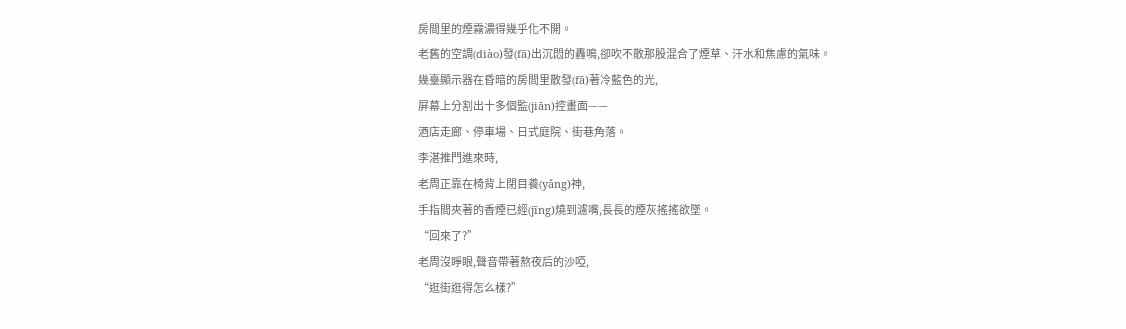房間里的煙霧濃得幾乎化不開。
老舊的空調(diào)發(fā)出沉悶的轟鳴,卻吹不散那股混合了煙草、汗水和焦慮的氣味。
幾臺顯示器在昏暗的房間里散發(fā)著冷藍色的光,
屏幕上分割出十多個監(jiān)控畫面——
酒店走廊、停車場、日式庭院、街巷角落。
李湛推門進來時,
老周正靠在椅背上閉目養(yǎng)神,
手指間夾著的香煙已經(jīng)燒到濾嘴,長長的煙灰搖搖欲墜。
“回來了?”
老周沒睜眼,聲音帶著熬夜后的沙啞,
“逛街逛得怎么樣?”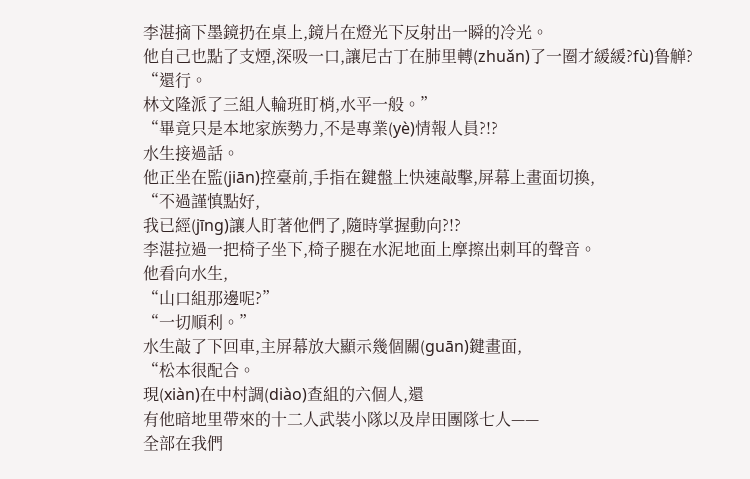李湛摘下墨鏡扔在桌上,鏡片在燈光下反射出一瞬的冷光。
他自己也點了支煙,深吸一口,讓尼古丁在肺里轉(zhuǎn)了一圈才緩緩?fù)鲁觯?
“還行。
林文隆派了三組人輪班盯梢,水平一般。”
“畢竟只是本地家族勢力,不是專業(yè)情報人員?!?
水生接過話。
他正坐在監(jiān)控臺前,手指在鍵盤上快速敲擊,屏幕上畫面切換,
“不過謹慎點好,
我已經(jīng)讓人盯著他們了,隨時掌握動向?!?
李湛拉過一把椅子坐下,椅子腿在水泥地面上摩擦出刺耳的聲音。
他看向水生,
“山口組那邊呢?”
“一切順利。”
水生敲了下回車,主屏幕放大顯示幾個關(guān)鍵畫面,
“松本很配合。
現(xiàn)在中村調(diào)查組的六個人,還
有他暗地里帶來的十二人武裝小隊以及岸田團隊七人——
全部在我們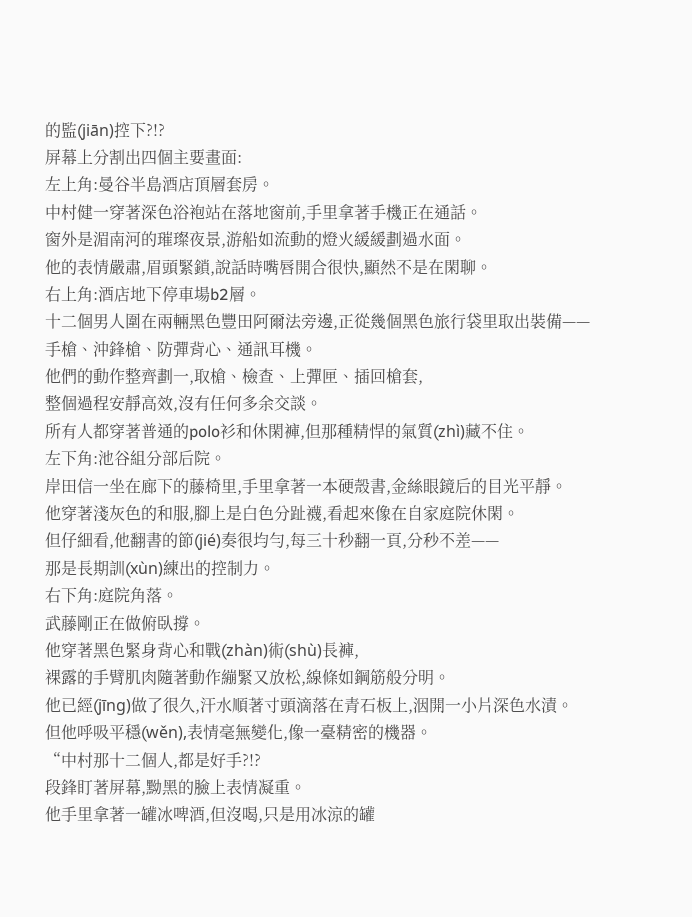的監(jiān)控下?!?
屏幕上分割出四個主要畫面:
左上角:曼谷半島酒店頂層套房。
中村健一穿著深色浴袍站在落地窗前,手里拿著手機正在通話。
窗外是湄南河的璀璨夜景,游船如流動的燈火緩緩劃過水面。
他的表情嚴肅,眉頭緊鎖,說話時嘴唇開合很快,顯然不是在閑聊。
右上角:酒店地下停車場b2層。
十二個男人圍在兩輛黑色豐田阿爾法旁邊,正從幾個黑色旅行袋里取出裝備——
手槍、沖鋒槍、防彈背心、通訊耳機。
他們的動作整齊劃一,取槍、檢查、上彈匣、插回槍套,
整個過程安靜高效,沒有任何多余交談。
所有人都穿著普通的polo衫和休閑褲,但那種精悍的氣質(zhì)藏不住。
左下角:池谷組分部后院。
岸田信一坐在廊下的藤椅里,手里拿著一本硬殼書,金絲眼鏡后的目光平靜。
他穿著淺灰色的和服,腳上是白色分趾襪,看起來像在自家庭院休閑。
但仔細看,他翻書的節(jié)奏很均勻,每三十秒翻一頁,分秒不差——
那是長期訓(xùn)練出的控制力。
右下角:庭院角落。
武藤剛正在做俯臥撐。
他穿著黑色緊身背心和戰(zhàn)術(shù)長褲,
裸露的手臂肌肉隨著動作繃緊又放松,線條如鋼筋般分明。
他已經(jīng)做了很久,汗水順著寸頭滴落在青石板上,洇開一小片深色水漬。
但他呼吸平穩(wěn),表情毫無變化,像一臺精密的機器。
“中村那十二個人,都是好手?!?
段鋒盯著屏幕,黝黑的臉上表情凝重。
他手里拿著一罐冰啤酒,但沒喝,只是用冰涼的罐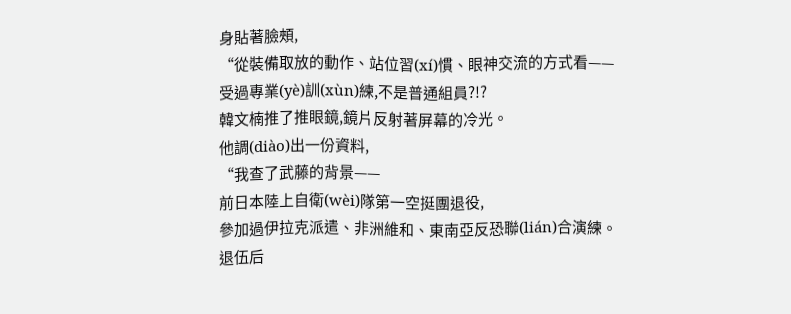身貼著臉頰,
“從裝備取放的動作、站位習(xí)慣、眼神交流的方式看——
受過專業(yè)訓(xùn)練,不是普通組員?!?
韓文楠推了推眼鏡,鏡片反射著屏幕的冷光。
他調(diào)出一份資料,
“我查了武藤的背景——
前日本陸上自衛(wèi)隊第一空挺團退役,
參加過伊拉克派遣、非洲維和、東南亞反恐聯(lián)合演練。
退伍后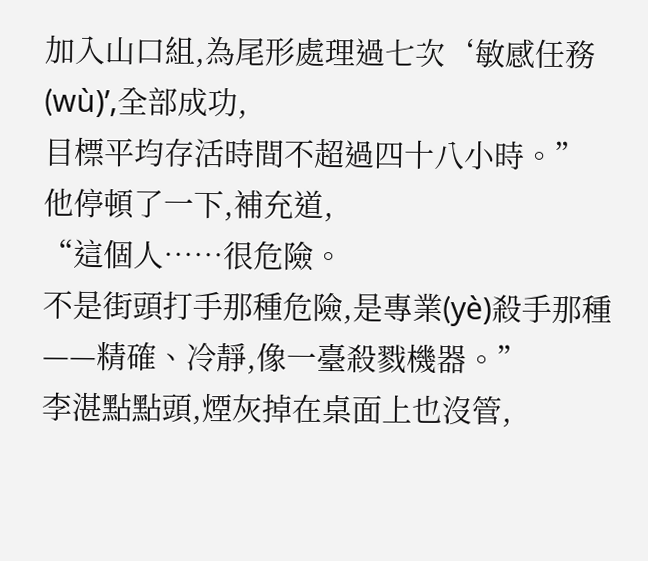加入山口組,為尾形處理過七次‘敏感任務(wù)’,全部成功,
目標平均存活時間不超過四十八小時。”
他停頓了一下,補充道,
“這個人……很危險。
不是街頭打手那種危險,是專業(yè)殺手那種——精確、冷靜,像一臺殺戮機器。”
李湛點點頭,煙灰掉在桌面上也沒管,